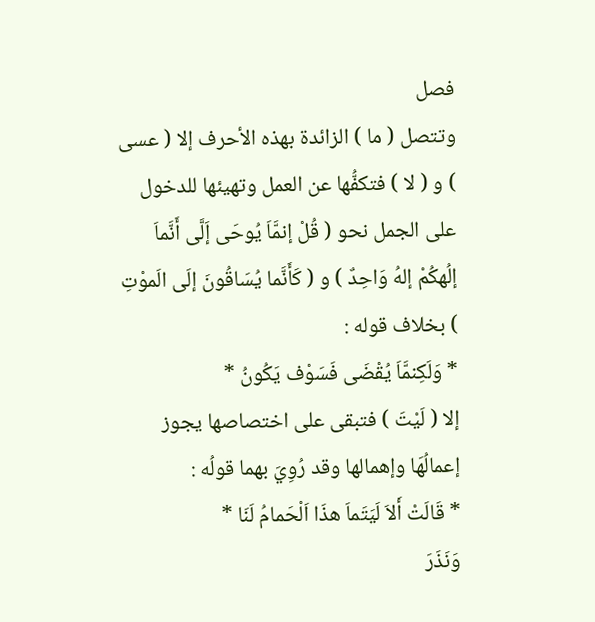فصل
وتتصل ( ما ) الزائدة بهذه الأحرف إلا ( عسى ) و ( لا ) فتكفُّها عن العمل وتهيئها للدخول على الجمل نحو ( قُلْ إنمَّاَ يُوحَى إَلَّى أَنَّماَ إلُهكُمْ إلهُ وَاحِدٌ ) و ( كَأَنَّما يُسَاقُونَ إلَى الَموْتِ ) بخلاف قوله :
* وَلَكِنمَّاَ يُقْضَى فَسَوْف يَكُونُ *
إلا ( لَيْتَ ) فتبقى على اختصاصها يجوز إعمالُهَا وإهمالها وقد رُوِيَ بهما قولُه :
* قَالَتْ أَلاَ لَيَتَماَ هذَا اَلْحَمامُ لَنَا *
وَنَذَرَ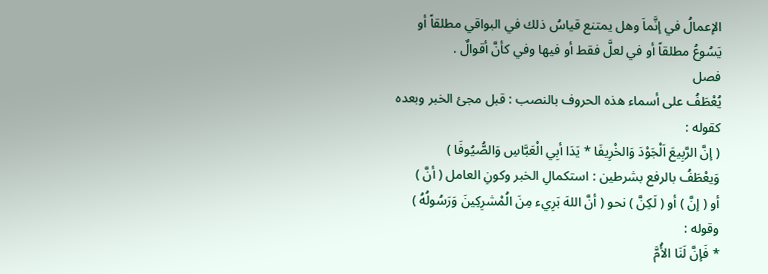الإعمالُ في إنَّماَ وهل يمتنع قياسُ ذلك في البواقي مطلقاً أو يَسُوعُ مطلقاً أو في لعلَّ فقط أو فيها وفي كأنَّ أقوالٌ .
فصل
يُعْطَفُ على أسماء هذه الحروف بالنصب : قبل مجئ الخبر وبعده كقوله :
( إنَّ الرَّبِيعَ اَلْجَوْدَ وَالخْرِيفَا * يَدَا أبِي الْعَبَّاسِ وَالصُّيُوفَا )
وَيعْطَفُ بالرفع بشرطين : استكمالِ الخبر وكونِ العامل ( أنَّ )
أو ( إنَّ ) أو ( لَكِنَّ ) نحو ( أنَّ اللهَ بَرِيء مِنَ الُمْشرِكِينَ وَرَسُولُهُ ) وقوله :
* فَإنَّ لَنَا الأُمَّ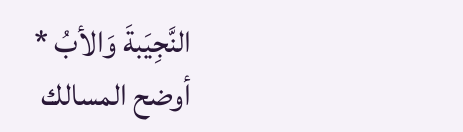النَّجِيَبةَ وَالأبُ *
أوضح المسالك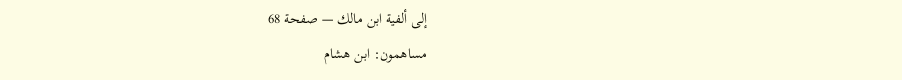إلى ألفية ابن مالك — صفحة 68
مساهمون: ابن هشام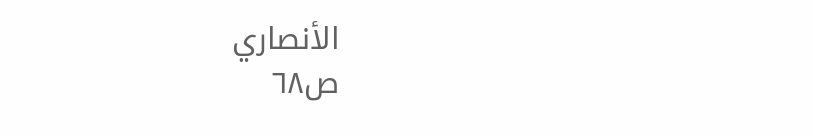الأنصاري
ص٦٨